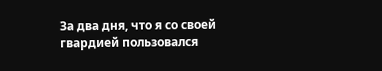За два дня, что я со своей гвардией пользовался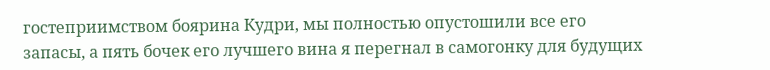гостеприимством боярина Кудри, мы полностью опустошили все его запасы, а пять бочек его лучшего вина я перегнал в самогонку для будущих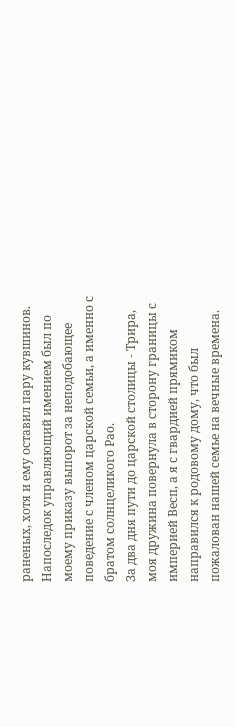раненых, хотя и ему оставил пару кувшинов. Напоследок управляющий имением был по моему приказу выпорот за неподобающее поведение с членом царской семьи, а именно с братом солнцеликого Рао.
За два дня пути до царской столицы - Трира, моя дружина повернула в сторону границы с империей Весп, а я с гвардией прямиком направился к родовому дому, что был пожалован нашей семье на вечные времена.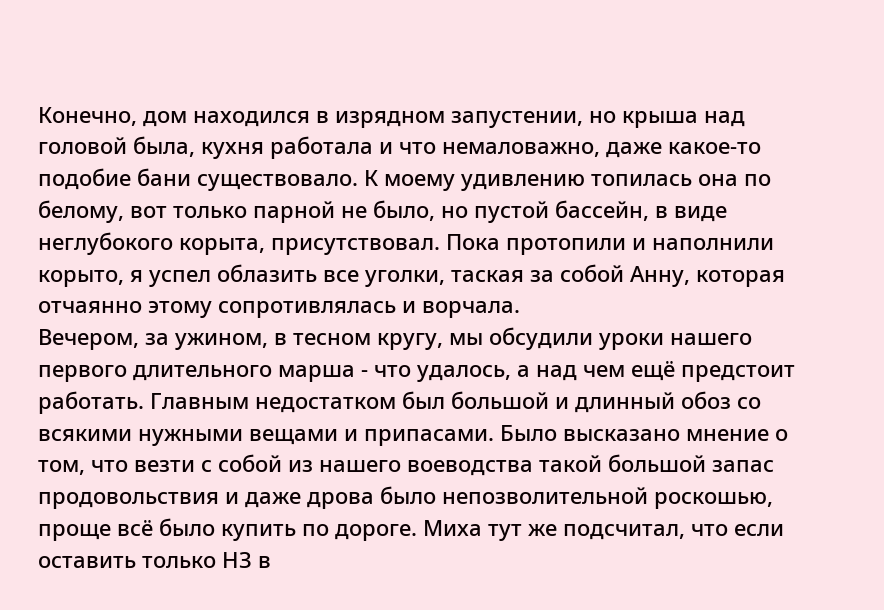Конечно, дом находился в изрядном запустении, но крыша над головой была, кухня работала и что немаловажно, даже какое-то подобие бани существовало. К моему удивлению топилась она по белому, вот только парной не было, но пустой бассейн, в виде неглубокого корыта, присутствовал. Пока протопили и наполнили корыто, я успел облазить все уголки, таская за собой Анну, которая отчаянно этому сопротивлялась и ворчала.
Вечером, за ужином, в тесном кругу, мы обсудили уроки нашего первого длительного марша - что удалось, а над чем ещё предстоит работать. Главным недостатком был большой и длинный обоз со всякими нужными вещами и припасами. Было высказано мнение о том, что везти с собой из нашего воеводства такой большой запас продовольствия и даже дрова было непозволительной роскошью, проще всё было купить по дороге. Миха тут же подсчитал, что если оставить только НЗ в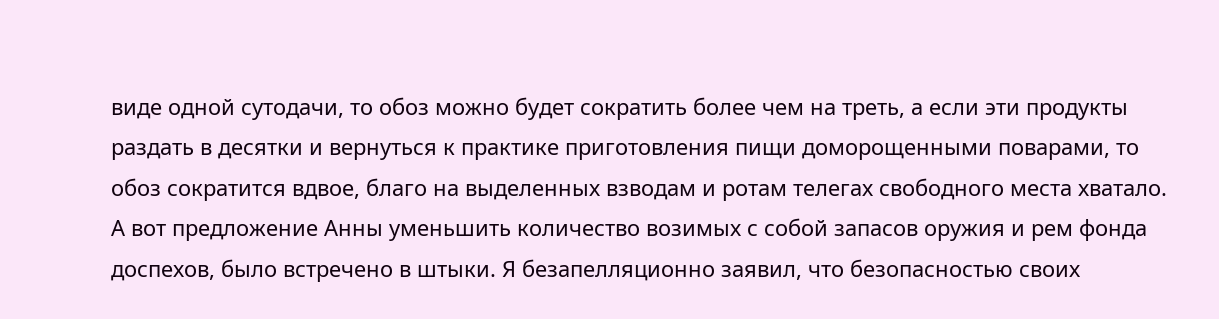виде одной сутодачи, то обоз можно будет сократить более чем на треть, а если эти продукты раздать в десятки и вернуться к практике приготовления пищи доморощенными поварами, то обоз сократится вдвое, благо на выделенных взводам и ротам телегах свободного места хватало. А вот предложение Анны уменьшить количество возимых с собой запасов оружия и рем фонда доспехов, было встречено в штыки. Я безапелляционно заявил, что безопасностью своих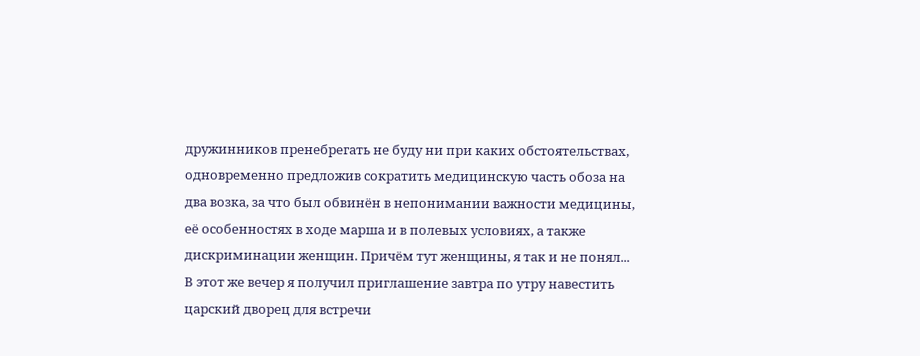дружинников пренебрегать не буду ни при каких обстоятельствах, одновременно предложив сократить медицинскую часть обоза на два возка, за что был обвинён в непонимании важности медицины, её особенностях в ходе марша и в полевых условиях, а также дискриминации женщин. Причём тут женщины, я так и не понял...
В этот же вечер я получил приглашение завтра по утру навестить царский дворец для встречи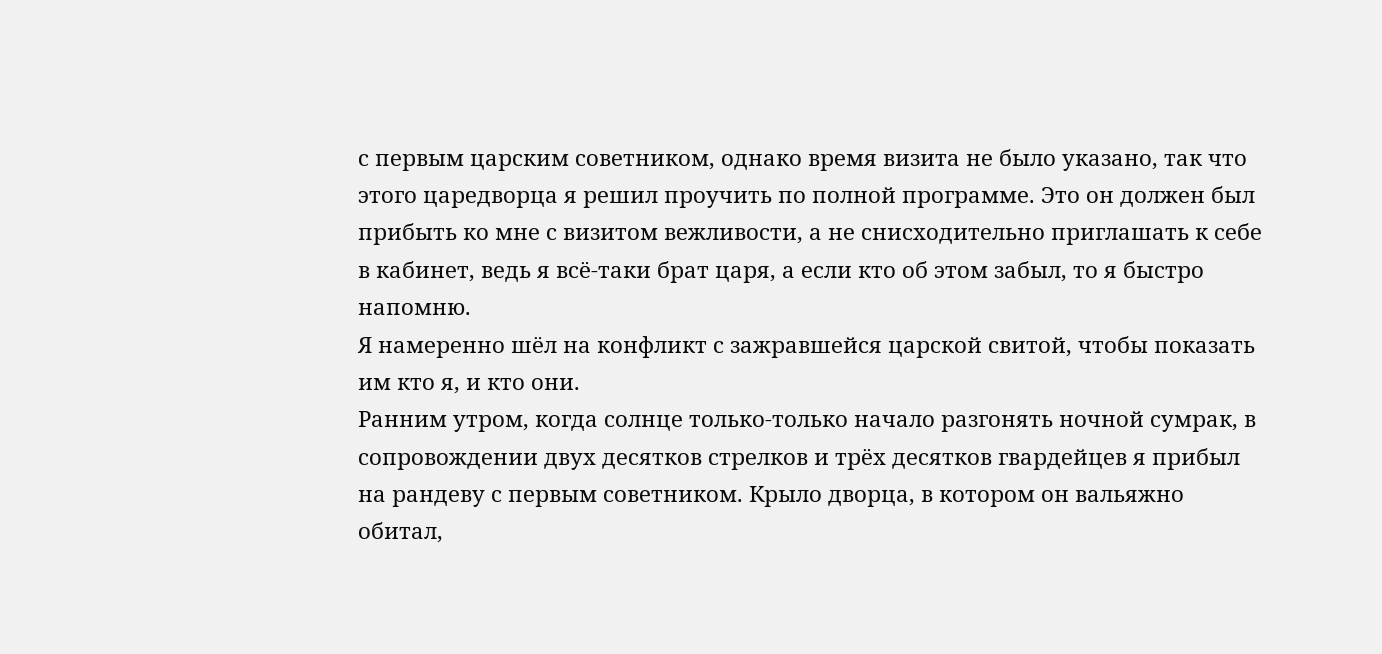с первым царским советником, однако время визита не было указано, так что этого царедворца я решил проучить по полной программе. Это он должен был прибыть ко мне с визитом вежливости, а не снисходительно приглашать к себе в кабинет, ведь я всё-таки брат царя, а если кто об этом забыл, то я быстро напомню.
Я намеренно шёл на конфликт с зажравшейся царской свитой, чтобы показать им кто я, и кто они.
Ранним утром, когда солнце только-только начало разгонять ночной сумрак, в сопровождении двух десятков стрелков и трёх десятков гвардейцев я прибыл на рандеву с первым советником. Крыло дворца, в котором он вальяжно обитал,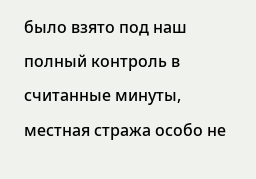было взято под наш полный контроль в считанные минуты, местная стража особо не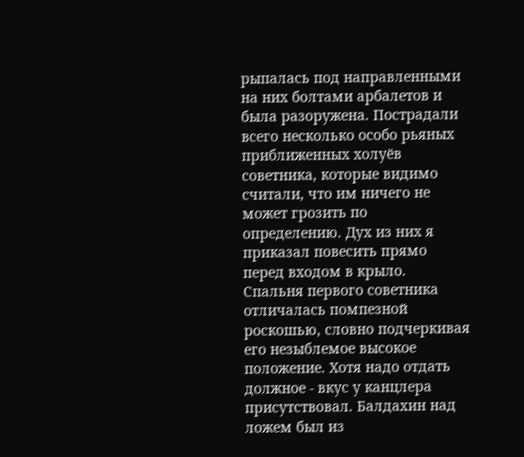рыпалась под направленными на них болтами арбалетов и была разоружена. Пострадали всего несколько особо рьяных приближенных холуёв советника, которые видимо считали, что им ничего не может грозить по определению. Дух из них я приказал повесить прямо перед входом в крыло.
Спальня первого советника отличалась помпезной роскошью, словно подчеркивая его незыблемое высокое положение. Хотя надо отдать должное - вкус у канцлера присутствовал. Балдахин над ложем был из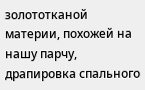золототканой материи, похожей на нашу парчу, драпировка спального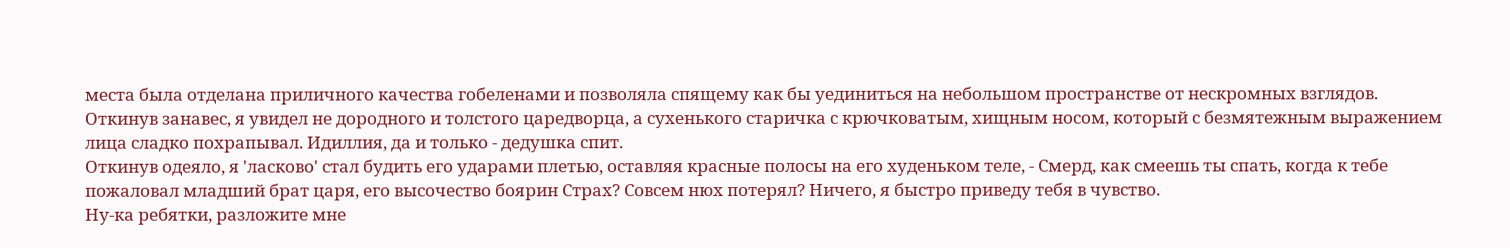места была отделана приличного качества гобеленами и позволяла спящему как бы уединиться на небольшом пространстве от нескромных взглядов. Откинув занавес, я увидел не дородного и толстого царедворца, а сухенького старичка с крючковатым, хищным носом, который с безмятежным выражением лица сладко похрапывал. Идиллия, да и только - дедушка спит.
Откинув одеяло, я 'ласково' стал будить его ударами плетью, оставляя красные полосы на его худеньком теле, - Смерд, как смеешь ты спать, когда к тебе пожаловал младший брат царя, его высочество боярин Страх? Совсем нюх потерял? Ничего, я быстро приведу тебя в чувство.
Ну-ка ребятки, разложите мне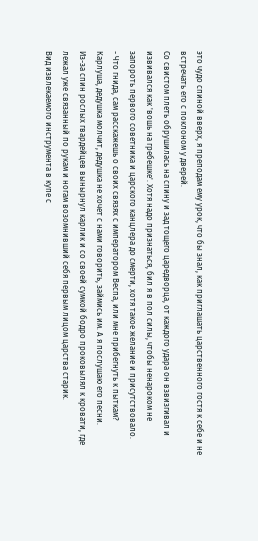это чудо спиной вверх, я преподам ему урок, что бы знал, как приглашать царственного гостя к себе и не встречать его с поклоном у дверей.
Со свистом плеть обрушилась на спину и зад тощего царедворца, от каждого удара он взвизгивал и извивался как 'вошь на гребешке'. Хотя надо признаться, бил я в пол силы, чтобы ненароком не запороть первого советника и царского канцлера до смерти, хотя такое желание и присутствовало.
- Что гнида, сам расскажешь о своих связях с императором Веспа, или мне прибегнуть к пыткам?
Карлуша, дедушка молчит, дедушка не хочет с нами говорить, займись им. А я послушаю его песни.
Из-за спин рослых гвардейцев вынырнул карлик и со своей сумкой бодро проковылял к кровати, где лежал уже связанный по рукам и ногам возомнивший себя первым лицом царства старик.
Вид извлекаемого инструмента в купе с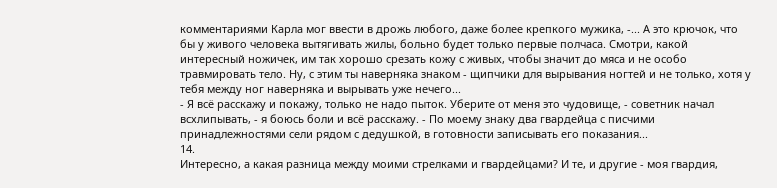комментариями Карла мог ввести в дрожь любого, даже более крепкого мужика, -... А это крючок, что бы у живого человека вытягивать жилы, больно будет только первые полчаса. Смотри, какой интересный ножичек, им так хорошо срезать кожу с живых, чтобы значит до мяса и не особо травмировать тело. Ну, с этим ты наверняка знаком - щипчики для вырывания ногтей и не только, хотя у тебя между ног наверняка и вырывать уже нечего...
- Я всё расскажу и покажу, только не надо пыток. Уберите от меня это чудовище, - советник начал всхлипывать, - я боюсь боли и всё расскажу. - По моему знаку два гвардейца с писчими принадлежностями сели рядом с дедушкой, в готовности записывать его показания...
14.
Интересно, а какая разница между моими стрелками и гвардейцами? И те, и другие - моя гвардия,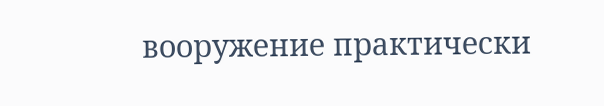вооружение практически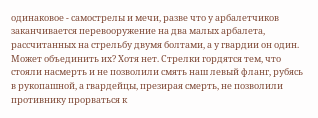одинаковое - самострелы и мечи, разве что у арбалетчиков заканчивается перевооружение на два малых арбалета, рассчитанных на стрельбу двумя болтами, а у гвардии он один. Может объединить их? Хотя нет. Стрелки гордятся тем, что стояли насмерть и не позволили смять наш левый фланг, рубясь в рукопашной, а гвардейцы, презирая смерть, не позволили противнику прорваться к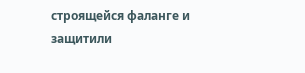строящейся фаланге и защитили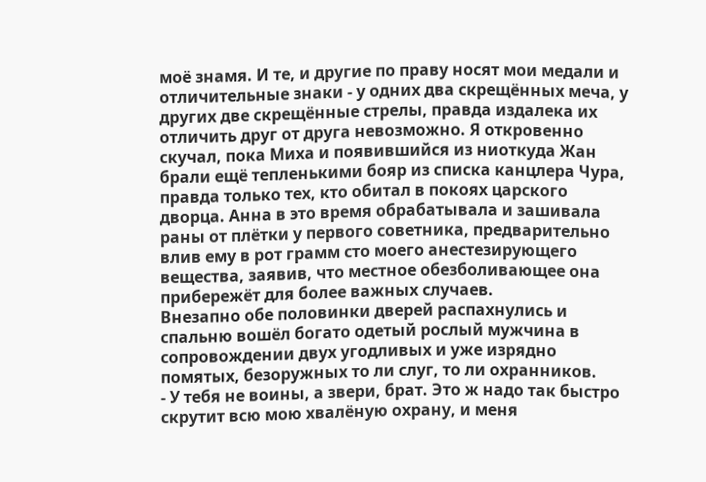моё знамя. И те, и другие по праву носят мои медали и отличительные знаки - у одних два скрещённых меча, у других две скрещённые стрелы, правда издалека их отличить друг от друга невозможно. Я откровенно скучал, пока Миха и появившийся из ниоткуда Жан брали ещё тепленькими бояр из списка канцлера Чура, правда только тех, кто обитал в покоях царского дворца. Анна в это время обрабатывала и зашивала раны от плётки у первого советника, предварительно влив ему в рот грамм сто моего анестезирующего вещества, заявив, что местное обезболивающее она прибережёт для более важных случаев.
Внезапно обе половинки дверей распахнулись и спальню вошёл богато одетый рослый мужчина в сопровождении двух угодливых и уже изрядно помятых, безоружных то ли слуг, то ли охранников.
- У тебя не воины, а звери, брат. Это ж надо так быстро скрутит всю мою хвалёную охрану, и меня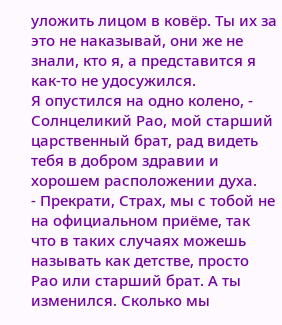уложить лицом в ковёр. Ты их за это не наказывай, они же не знали, кто я, а представится я как-то не удосужился.
Я опустился на одно колено, - Солнцеликий Рао, мой старший царственный брат, рад видеть тебя в добром здравии и хорошем расположении духа.
- Прекрати, Страх, мы с тобой не на официальном приёме, так что в таких случаях можешь называть как детстве, просто Рао или старший брат. А ты изменился. Сколько мы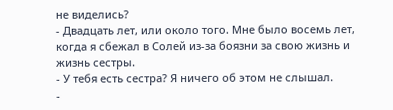не виделись?
- Двадцать лет, или около того. Мне было восемь лет, когда я сбежал в Солей из-за боязни за свою жизнь и жизнь сестры.
- У тебя есть сестра? Я ничего об этом не слышал.
-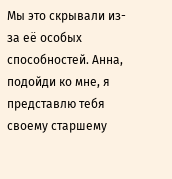Мы это скрывали из-за её особых способностей. Анна, подойди ко мне, я представлю тебя своему старшему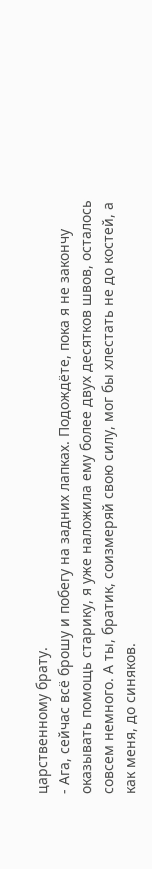царственному брату.
- Ага, сейчас всё брошу и побегу на задних лапках. Подождёте, пока я не закончу оказывать помощь старику, я уже наложила ему более двух десятков швов, осталось совсем немного. А ты, братик, соизмеряй свою силу, мог бы хлестать не до костей, а как меня, до синяков.